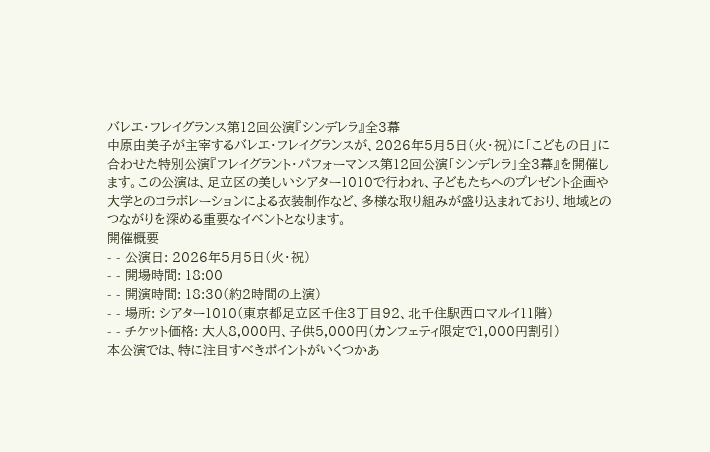バレエ・フレイグランス第12回公演『シンデレラ』全3幕
中原由美子が主宰するバレエ・フレイグランスが、2026年5月5日(火・祝)に「こどもの日」に合わせた特別公演『フレイグラント・パフォーマンス第12回公演「シンデレラ」全3幕』を開催します。この公演は、足立区の美しいシアター1010で行われ、子どもたちへのプレゼント企画や大学とのコラボレーションによる衣装制作など、多様な取り組みが盛り込まれており、地域とのつながりを深める重要なイベントとなります。
開催概要
- - 公演日: 2026年5月5日(火・祝)
- - 開場時間: 18:00
- - 開演時間: 18:30(約2時間の上演)
- - 場所: シアター1010(東京都足立区千住3丁目92、北千住駅西口マルイ11階)
- - チケット価格: 大人8,000円、子供5,000円(カンフェティ限定で1,000円割引)
本公演では、特に注目すべきポイントがいくつかあ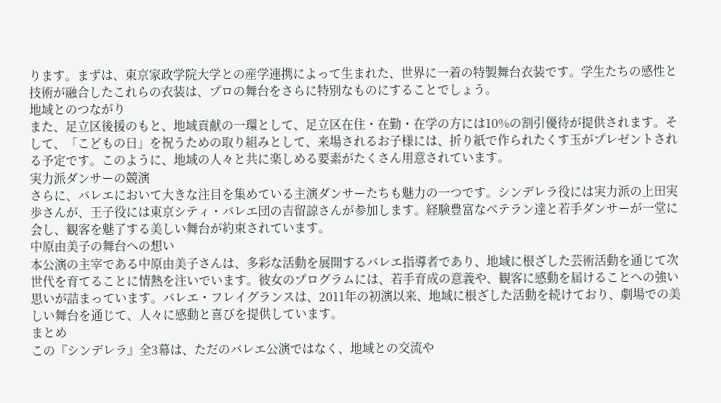ります。まずは、東京家政学院大学との産学連携によって生まれた、世界に一着の特製舞台衣装です。学生たちの感性と技術が融合したこれらの衣装は、プロの舞台をさらに特別なものにすることでしょう。
地域とのつながり
また、足立区後援のもと、地域貢献の一環として、足立区在住・在勤・在学の方には10%の割引優待が提供されます。そして、「こどもの日」を祝うための取り組みとして、来場されるお子様には、折り紙で作られたくす玉がプレゼントされる予定です。このように、地域の人々と共に楽しめる要素がたくさん用意されています。
実力派ダンサーの競演
さらに、バレエにおいて大きな注目を集めている主演ダンサーたちも魅力の一つです。シンデレラ役には実力派の上田実歩さんが、王子役には東京シティ・バレエ団の吉留諒さんが参加します。経験豊富なベテラン達と若手ダンサーが一堂に会し、観客を魅了する美しい舞台が約束されています。
中原由美子の舞台への想い
本公演の主宰である中原由美子さんは、多彩な活動を展開するバレエ指導者であり、地域に根ざした芸術活動を通じて次世代を育てることに情熱を注いでいます。彼女のプログラムには、若手育成の意義や、観客に感動を届けることへの強い思いが詰まっています。バレエ・フレイグランスは、2011年の初演以来、地域に根ざした活動を続けており、劇場での美しい舞台を通じて、人々に感動と喜びを提供しています。
まとめ
この『シンデレラ』全3幕は、ただのバレエ公演ではなく、地域との交流や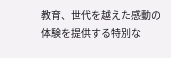教育、世代を越えた感動の体験を提供する特別な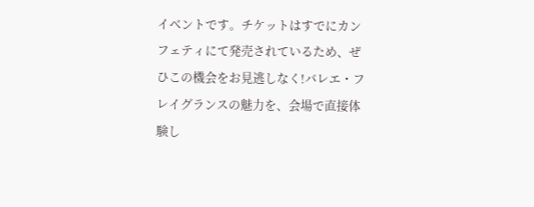イベントです。チケットはすでにカンフェティにて発売されているため、ぜひこの機会をお見逃しなく!バレエ・フレイグランスの魅力を、会場で直接体験し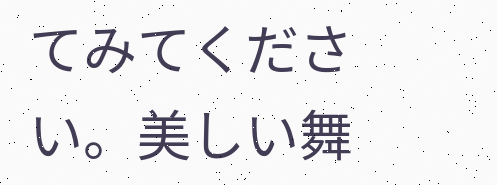てみてください。美しい舞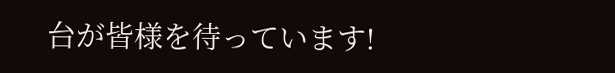台が皆様を待っています!